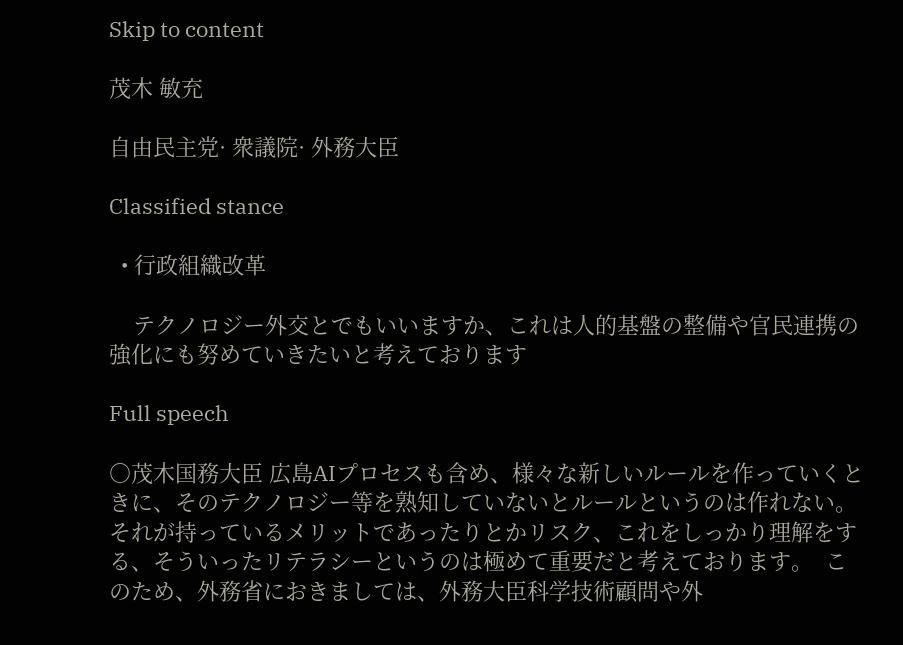Skip to content

茂木 敏充

自由民主党· 衆議院· 外務大臣

Classified stance

  • 行政組織改革

    テクノロジー外交とでもいいますか、これは人的基盤の整備や官民連携の強化にも努めていきたいと考えております

Full speech

○茂木国務大臣 広島AIプロセスも含め、様々な新しいルールを作っていくときに、そのテクノロジー等を熟知していないとルールというのは作れない。それが持っているメリットであったりとかリスク、これをしっかり理解をする、そういったリテラシーというのは極めて重要だと考えております。  このため、外務省におきましては、外務大臣科学技術顧問や外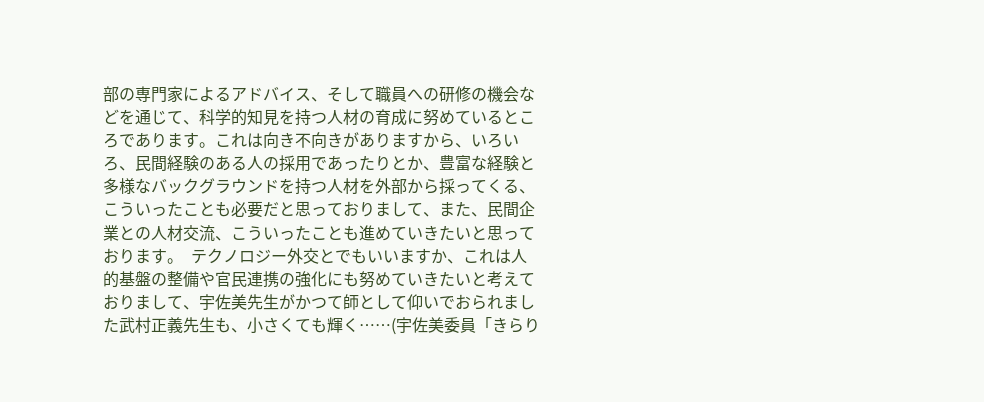部の専門家によるアドバイス、そして職員への研修の機会などを通じて、科学的知見を持つ人材の育成に努めているところであります。これは向き不向きがありますから、いろいろ、民間経験のある人の採用であったりとか、豊富な経験と多様なバックグラウンドを持つ人材を外部から採ってくる、こういったことも必要だと思っておりまして、また、民間企業との人材交流、こういったことも進めていきたいと思っております。  テクノロジー外交とでもいいますか、これは人的基盤の整備や官民連携の強化にも努めていきたいと考えておりまして、宇佐美先生がかつて師として仰いでおられました武村正義先生も、小さくても輝く……(宇佐美委員「きらり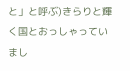と」と呼ぶ)きらりと輝く国とおっしゃっていまし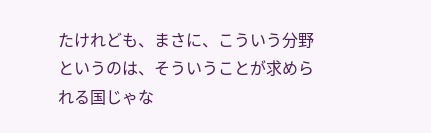たけれども、まさに、こういう分野というのは、そういうことが求められる国じゃな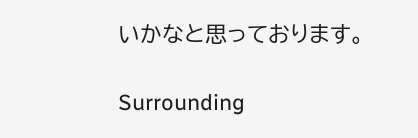いかなと思っております。

Surrounding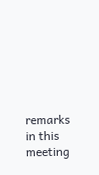remarks in this meeting